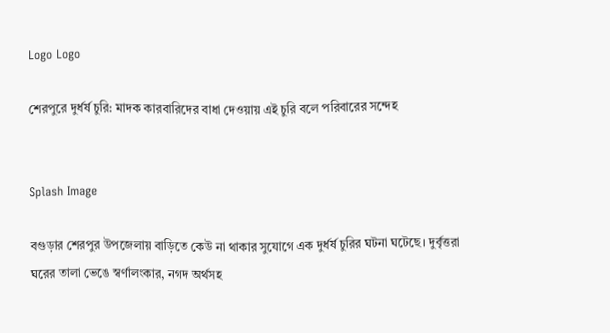Logo Logo

শেরপুরে দুর্ধর্ষ চুরি: মাদক কারবারিদের বাধা দেওয়ায় এই চুরি বলে পরিবারের সন্দেহ


Splash Image

বগুড়ার শেরপুর উপজেলায় বাড়িতে কেউ না থাকার সুযোগে এক দুর্ধর্ষ চুরির ঘটনা ঘটেছে। দুর্বৃত্তরা ঘরের তালা ভেঙে স্বর্ণালংকার, নগদ অর্থসহ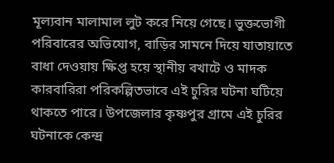মূল্যবান মালামাল লুট করে নিয়ে গেছে। ভুক্তভোগী পরিবারের অভিযোগ, বাড়ির সামনে দিয়ে যাতায়াতে বাধা দেওয়ায় ক্ষিপ্ত হয়ে স্থানীয় বখাটে ও মাদক কারবারিরা পরিকল্পিতভাবে এই চুরির ঘটনা ঘটিয়ে থাকতে পারে। উপজেলার কৃষ্ণপুর গ্রামে এই চুরির ঘটনাকে কেন্দ্র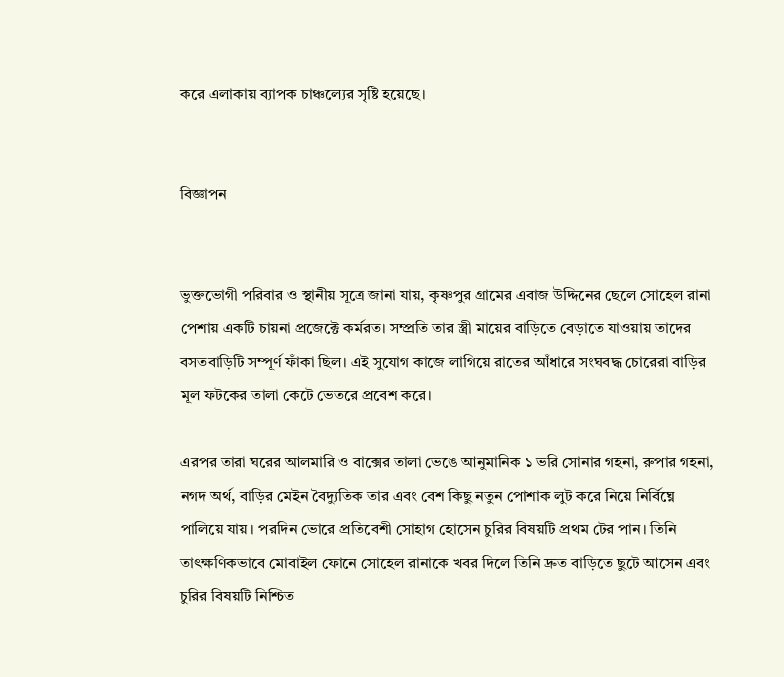করে এলাকায় ব্যাপক চাঞ্চল্যের সৃষ্টি হয়েছে।


বিজ্ঞাপন


ভুক্তভোগী পরিবার ও স্থানীয় সূত্রে জানা যায়, কৃষ্ণপুর গ্রামের এবাজ উদ্দিনের ছেলে সোহেল রানা পেশায় একটি চায়না প্রজেক্টে কর্মরত। সম্প্রতি তার স্ত্রী মায়ের বাড়িতে বেড়াতে যাওয়ায় তাদের বসতবাড়িটি সম্পূর্ণ ফাঁকা ছিল। এই সুযোগ কাজে লাগিয়ে রাতের আঁধারে সংঘবদ্ধ চোরেরা বাড়ির মূল ফটকের তালা কেটে ভেতরে প্রবেশ করে।

এরপর তারা ঘরের আলমারি ও বাক্সের তালা ভেঙে আনুমানিক ১ ভরি সোনার গহনা, রুপার গহনা, নগদ অর্থ, বাড়ির মেইন বৈদ্যুতিক তার এবং বেশ কিছু নতুন পোশাক লুট করে নিয়ে নির্বিঘ্নে পালিয়ে যায়। পরদিন ভোরে প্রতিবেশী সোহাগ হোসেন চুরির বিষয়টি প্রথম টের পান। তিনি তাৎক্ষণিকভাবে মোবাইল ফোনে সোহেল রানাকে খবর দিলে তিনি দ্রুত বাড়িতে ছুটে আসেন এবং চুরির বিষয়টি নিশ্চিত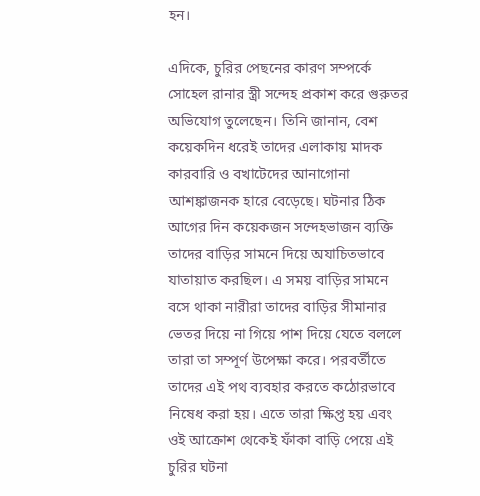হন।

এদিকে, চুরির পেছনের কারণ সম্পর্কে সোহেল রানার স্ত্রী সন্দেহ প্রকাশ করে গুরুতর অভিযোগ তুলেছেন। তিনি জানান, বেশ কয়েকদিন ধরেই তাদের এলাকায় মাদক কারবারি ও বখাটেদের আনাগোনা আশঙ্কাজনক হারে বেড়েছে। ঘটনার ঠিক আগের দিন কয়েকজন সন্দেহভাজন ব্যক্তি তাদের বাড়ির সামনে দিয়ে অযাচিতভাবে যাতায়াত করছিল। এ সময় বাড়ির সামনে বসে থাকা নারীরা তাদের বাড়ির সীমানার ভেতর দিয়ে না গিয়ে পাশ দিয়ে যেতে বললে তারা তা সম্পূর্ণ উপেক্ষা করে। পরবর্তীতে তাদের এই পথ ব্যবহার করতে কঠোরভাবে নিষেধ করা হয়। এতে তারা ক্ষিপ্ত হয় এবং ওই আক্রোশ থেকেই ফাঁকা বাড়ি পেয়ে এই চুরির ঘটনা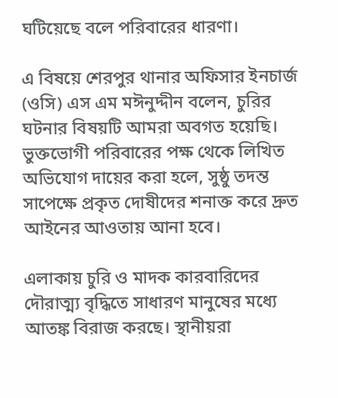ঘটিয়েছে বলে পরিবারের ধারণা।

এ বিষয়ে শেরপুর থানার অফিসার ইনচার্জ (ওসি) এস এম মঈনুদ্দীন বলেন, চুরির ঘটনার বিষয়টি আমরা অবগত হয়েছি। ভুক্তভোগী পরিবারের পক্ষ থেকে লিখিত অভিযোগ দায়ের করা হলে, সুষ্ঠু তদন্ত সাপেক্ষে প্রকৃত দোষীদের শনাক্ত করে দ্রুত আইনের আওতায় আনা হবে।

এলাকায় চুরি ও মাদক কারবারিদের দৌরাত্ম্য বৃদ্ধিতে সাধারণ মানুষের মধ্যে আতঙ্ক বিরাজ করছে। স্থানীয়রা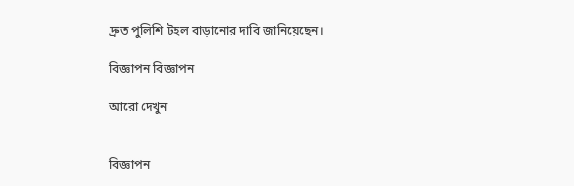দ্রুত পুলিশি টহল বাড়ানোর দাবি জানিয়েছেন।

বিজ্ঞাপন বিজ্ঞাপন

আরো দেখুন


বিজ্ঞাপন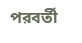পরবর্তী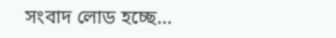সংবাদ লোড হচ্ছে...